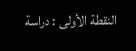النقطة الأولى : دراسة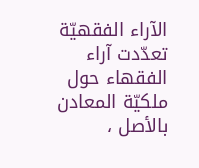الآراء الفقهيّة
تعدّدت آراء الفقهاء حول ملكيّة المعادن بالأصل ،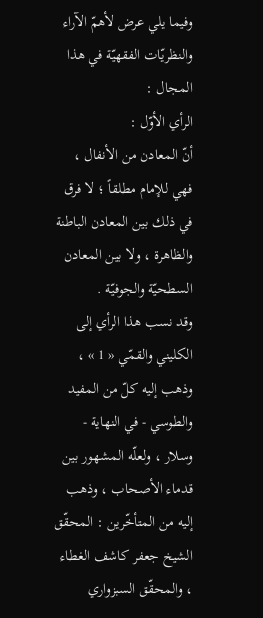وفيما يلي عرض لأهمّ الآراء والنظريّات الفقهيّة في هذا المجال :
الرأي الأوّل :
أنّ المعادن من الأنفال ، فهي للإمام مطلقاً ؛ لا فرق في ذلك بين المعادن الباطنة والظاهرة ، ولا بين المعادن السطحيّة والجوفيّة .
وقد نسب هذا الرأي إلى الكليني والقمّي « 1 » ، وذهب إليه كلّ من المفيد والطوسي - في النهاية - وسلار ، ولعلّه المشهور بين قدماء الأصحاب ، وذهب إليه من المتأخّرين : المحقّق الشيخ جعفر كاشف الغطاء ، والمحقّق السبزواري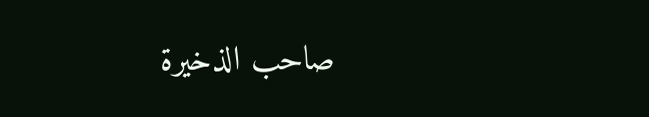صاحب الذخيرة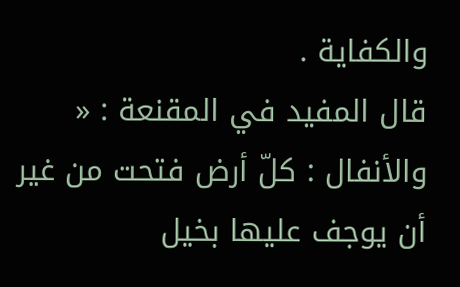والكفاية .
قال المفيد في المقنعة : « والأنفال : كلّ أرض فتحت من غير أن يوجف عليها بخيل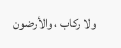ولا ركاب ، والأرضون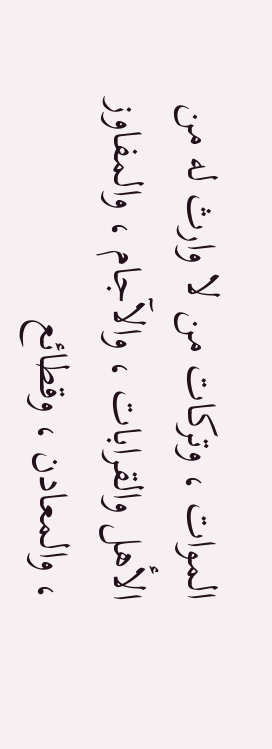الموات ، وتركات من لا وارث له من الأهل والقرابات ، والآجام ، والمفاوز ، والمعادن ، وقطائع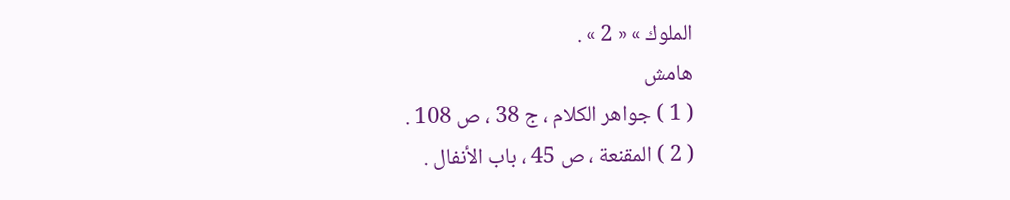الملوك » « 2 » .
هامش
( 1 ) جواهر الكلام ، ج 38 ، ص 108 .
( 2 ) المقنعة ، ص 45 ، باب الأنفال .